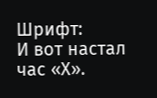Шрифт:
И вот настал час «Х».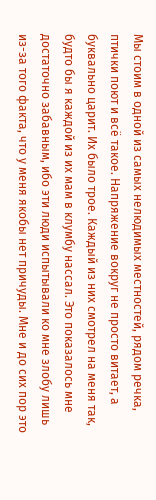Мы стоим в одной из самых нелюдимых местностей, рядом речка, птички поют и всё такое. Напряжение вокруг не просто витает, а буквально царит. Их было трое. Каждый из них смотрел на меня так, будто бы я каждой из их мам в клумбу нассал. Это показалось мне достаточно забавным, ибо эти люди испытывали ко мне злобу лишь из-за того факта, что у меня якобы нет причуды. Мне и до сих пор это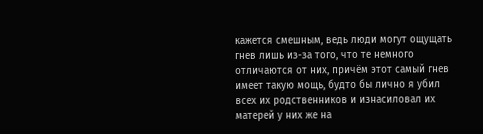кажется смешным, ведь люди могут ощущать гнев лишь из-за того, что те немного отличаются от них, причём этот самый гнев имеет такую мощь, будто бы лично я убил всех их родственников и изнасиловал их матерей у них же на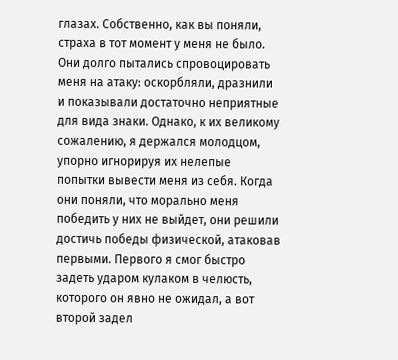глазах. Собственно, как вы поняли, страха в тот момент у меня не было.
Они долго пытались спровоцировать меня на атаку: оскорбляли, дразнили и показывали достаточно неприятные для вида знаки. Однако, к их великому сожалению, я держался молодцом, упорно игнорируя их нелепые попытки вывести меня из себя. Когда они поняли, что морально меня победить у них не выйдет, они решили достичь победы физической, атаковав первыми. Первого я смог быстро задеть ударом кулаком в челюсть, которого он явно не ожидал, а вот второй задел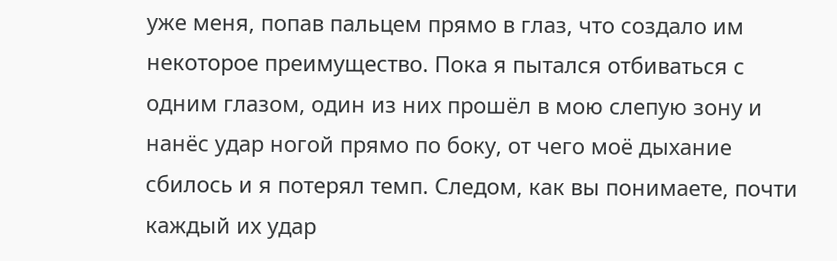уже меня, попав пальцем прямо в глаз, что создало им некоторое преимущество. Пока я пытался отбиваться с одним глазом, один из них прошёл в мою слепую зону и нанёс удар ногой прямо по боку, от чего моё дыхание сбилось и я потерял темп. Следом, как вы понимаете, почти каждый их удар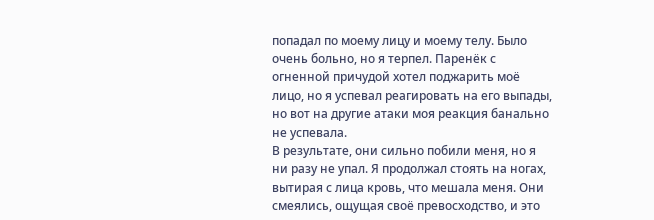попадал по моему лицу и моему телу. Было очень больно, но я терпел. Паренёк с огненной причудой хотел поджарить моё лицо, но я успевал реагировать на его выпады, но вот на другие атаки моя реакция банально не успевала.
В результате, они сильно побили меня, но я ни разу не упал. Я продолжал стоять на ногах, вытирая с лица кровь, что мешала меня. Они смеялись, ощущая своё превосходство, и это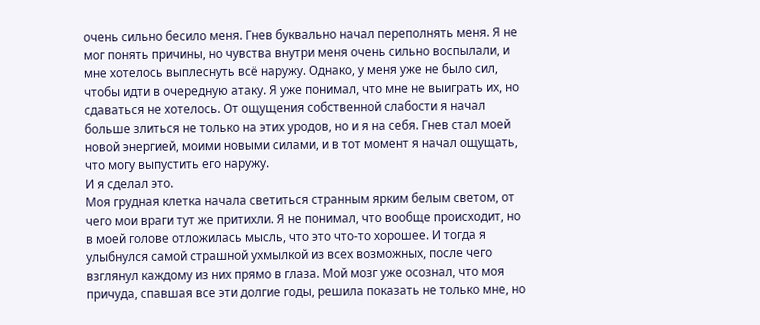очень сильно бесило меня. Гнев буквально начал переполнять меня. Я не мог понять причины, но чувства внутри меня очень сильно воспылали, и мне хотелось выплеснуть всё наружу. Однако, у меня уже не было сил, чтобы идти в очередную атаку. Я уже понимал, что мне не выиграть их, но сдаваться не хотелось. От ощущения собственной слабости я начал больше злиться не только на этих уродов, но и я на себя. Гнев стал моей новой энергией, моими новыми силами, и в тот момент я начал ощущать, что могу выпустить его наружу.
И я сделал это.
Моя грудная клетка начала светиться странным ярким белым светом, от чего мои враги тут же притихли. Я не понимал, что вообще происходит, но в моей голове отложилась мысль, что это что-то хорошее. И тогда я улыбнулся самой страшной ухмылкой из всех возможных, после чего взглянул каждому из них прямо в глаза. Мой мозг уже осознал, что моя причуда, спавшая все эти долгие годы, решила показать не только мне, но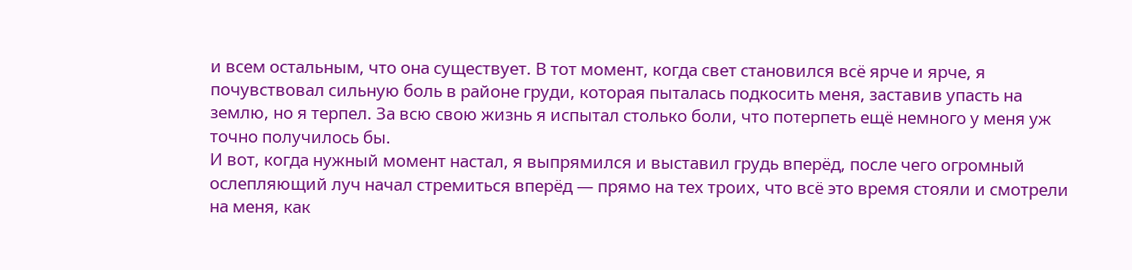и всем остальным, что она существует. В тот момент, когда свет становился всё ярче и ярче, я почувствовал сильную боль в районе груди, которая пыталась подкосить меня, заставив упасть на землю, но я терпел. За всю свою жизнь я испытал столько боли, что потерпеть ещё немного у меня уж точно получилось бы.
И вот, когда нужный момент настал, я выпрямился и выставил грудь вперёд, после чего огромный ослепляющий луч начал стремиться вперёд — прямо на тех троих, что всё это время стояли и смотрели на меня, как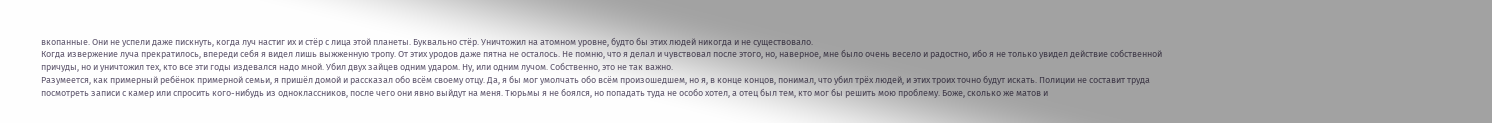вкопанные. Они не успели даже пискнуть, когда луч настиг их и стёр с лица этой планеты. Буквально стёр. Уничтожил на атомном уровне, будто бы этих людей никогда и не существовало.
Когда извержение луча прекратилось, впереди себя я видел лишь выжженную тропу. От этих уродов даже пятна не осталось. Не помню, что я делал и чувствовал после этого, но, наверное, мне было очень весело и радостно, ибо я не только увидел действие собственной причуды, но и уничтожил тех, кто все эти годы издевался надо мной. Убил двух зайцев одним ударом. Ну, или одним лучом. Собственно, это не так важно.
Разумеется, как примерный ребёнок примерной семьи, я пришёл домой и рассказал обо всём своему отцу. Да, я бы мог умолчать обо всём произошедшем, но я, в конце концов, понимал, что убил трёх людей, и этих троих точно будут искать. Полиции не составит труда посмотреть записи с камер или спросить кого-нибудь из одноклассников, после чего они явно выйдут на меня. Тюрьмы я не боялся, но попадать туда не особо хотел, а отец был тем, кто мог бы решить мою проблему. Боже, сколько же матов и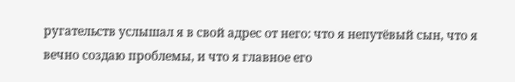ругательств услышал я в свой адрес от него: что я непутёвый сын, что я вечно создаю проблемы, и что я главное его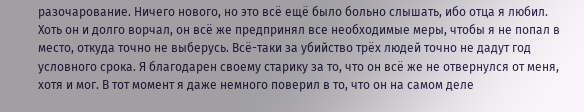разочарование. Ничего нового, но это всё ещё было больно слышать, ибо отца я любил.
Хоть он и долго ворчал, он всё же предпринял все необходимые меры, чтобы я не попал в место, откуда точно не выберусь. Всё-таки за убийство трёх людей точно не дадут год условного срока. Я благодарен своему старику за то, что он всё же не отвернулся от меня, хотя и мог. В тот момент я даже немного поверил в то, что он на самом деле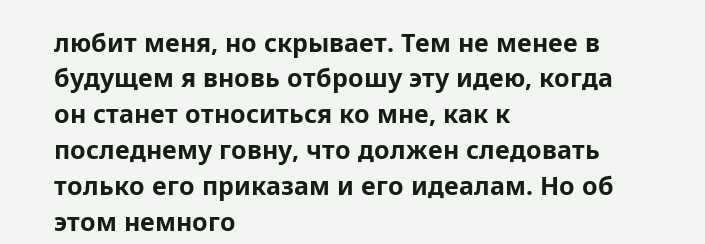любит меня, но скрывает. Тем не менее в будущем я вновь отброшу эту идею, когда он станет относиться ко мне, как к последнему говну, что должен следовать только его приказам и его идеалам. Но об этом немного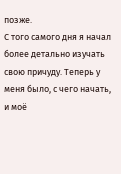позже.
С того самого дня я начал более детально изучать свою причуду. Теперь у меня было, с чего начать, и моё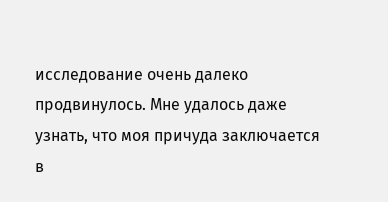исследование очень далеко продвинулось. Мне удалось даже узнать, что моя причуда заключается в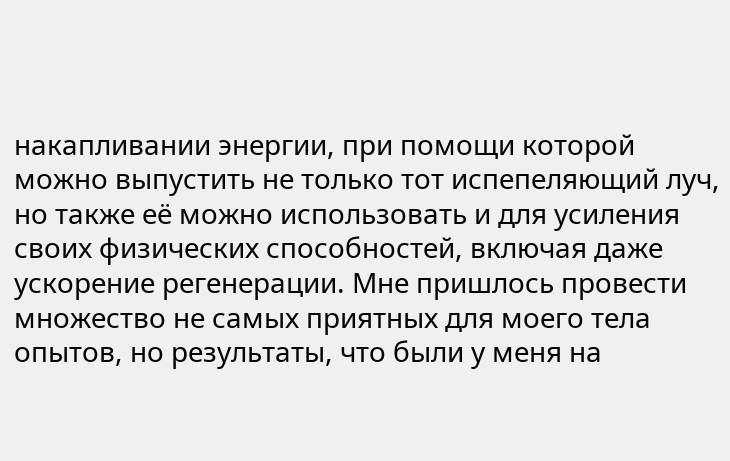накапливании энергии, при помощи которой можно выпустить не только тот испепеляющий луч, но также её можно использовать и для усиления своих физических способностей, включая даже ускорение регенерации. Мне пришлось провести множество не самых приятных для моего тела опытов, но результаты, что были у меня на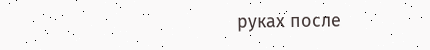руках после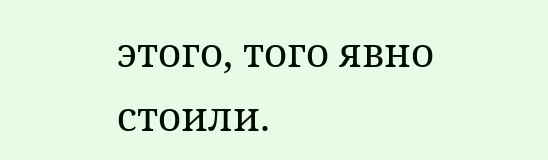этого, того явно стоили.